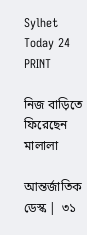Sylhet Today 24 PRINT

নিজ বাড়িতে ফিরেছেন মালালা

আন্তর্জাতিক ডেস্ক |  ৩১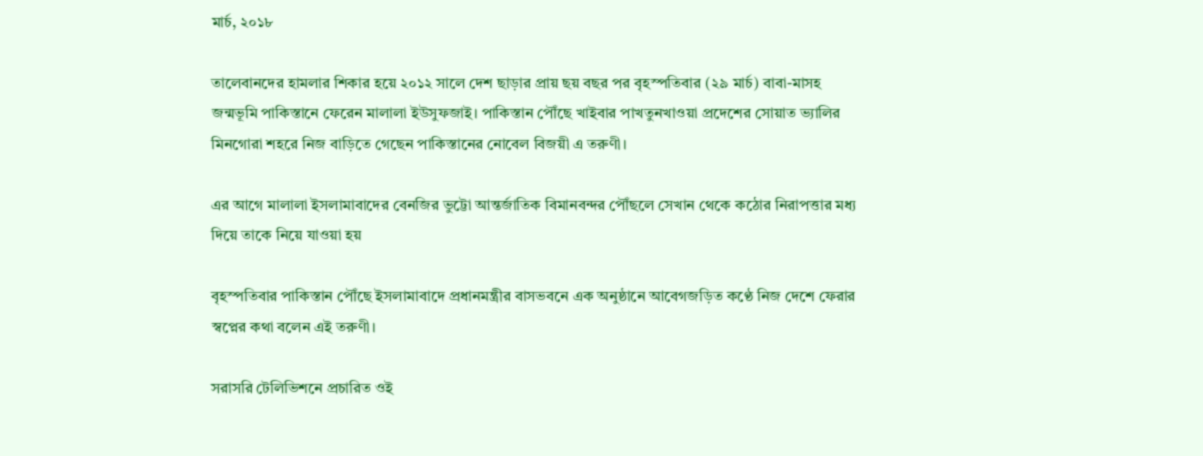মার্চ, ২০১৮

তালেবানদের হামলার শিকার হয়ে ২০১২ সালে দেশ ছাড়ার প্রায় ছয় বছর পর বৃহস্পতিবার (২৯ মার্চ) বাবা-মাসহ জন্মভূমি পাকিস্তানে ফেরেন মালালা ইউসুফজাই। পাকিস্তান পৌঁছে খাইবার পাখতুনখাওয়া প্রদেশের সোয়াত ভ্যালির মিনগোরা শহরে নিজ বাড়িতে গেছেন পাকিস্তানের নোবেল বিজয়ী এ তরুণী।

এর আগে মালালা ইসলামাবাদের বেনজির ভুট্টো আন্তর্জাতিক বিমানবন্দর পৌঁছলে সেখান থেকে কঠোর নিরাপত্তার মধ্য দিয়ে তাকে নিয়ে যাওয়া হয়

বৃহস্পতিবার পাকিস্তান পৌঁছে ইসলামাবাদে প্রধানমন্ত্রীর বাসভবনে এক অনুষ্ঠানে আবেগজড়িত কণ্ঠে নিজ দেশে ফেরার স্বপ্নের কথা বলেন এই তরুণী।

সরাসরি টেলিভিশনে প্রচারিত ওই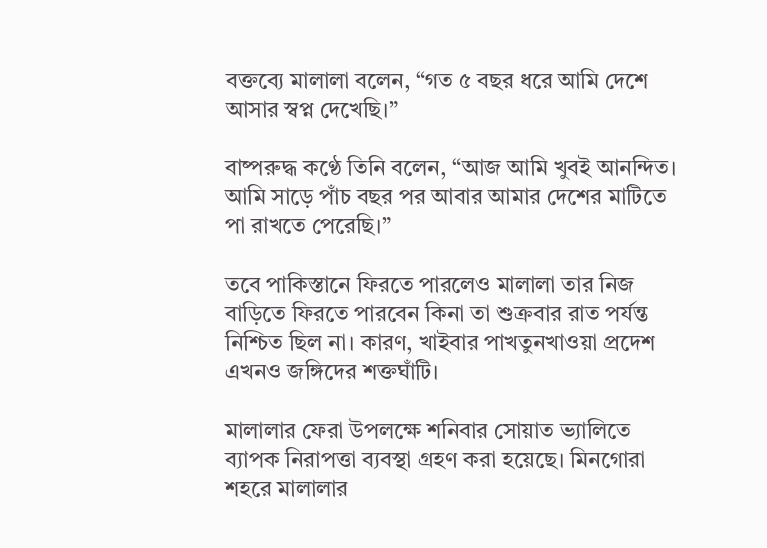বক্তব্যে মালালা বলেন, “গত ৫ বছর ধরে আমি দেশে আসার স্বপ্ন দেখেছি।”

বাষ্পরুদ্ধ কণ্ঠে তিনি বলেন, “আজ আমি খুবই আনন্দিত। আমি সাড়ে পাঁচ বছর পর আবার আমার দেশের মাটিতে পা রাখতে পেরেছি।”

তবে পাকিস্তানে ফিরতে পারলেও মালালা তার নিজ বাড়িতে ফিরতে পারবেন কিনা তা শুক্রবার রাত পর্যন্ত নিশ্চিত ছিল না। কারণ, খাইবার পাখতুনখাওয়া প্রদেশ এখনও জঙ্গিদের শক্তঘাঁটি।

মালালার ফেরা উপলক্ষে শনিবার সোয়াত ভ্যালিতে ব্যাপক নিরাপত্তা ব্যবস্থা গ্রহণ করা হয়েছে। মিনগোরা শহরে মালালার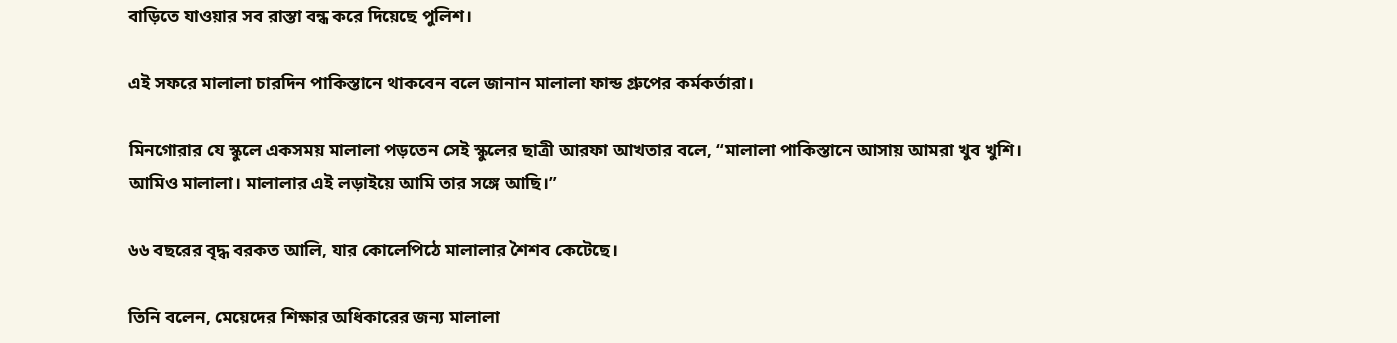বাড়িতে যাওয়ার সব রাস্তা বন্ধ করে দিয়েছে পুলিশ।

এই সফরে মালালা চারদিন পাকিস্তানে থাকবেন বলে জানান মালালা ফান্ড গ্রুপের কর্মকর্তারা।

মিনগোরার যে স্কুলে একসময় মালালা পড়তেন সেই স্কুলের ছাত্রী আরফা আখতার বলে, “মালালা পাকিস্তানে আসায় আমরা খুব খুশি। আমিও মালালা। মালালার এই লড়াইয়ে আমি তার সঙ্গে আছি।”

৬৬ বছরের বৃদ্ধ বরকত আলি, যার কোলেপিঠে মালালার শৈশব কেটেছে।

তিনি বলেন, মেয়েদের শিক্ষার অধিকারের জন্য মালালা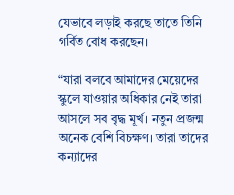যেভাবে লড়াই করছে তাতে তিনি গর্বিত বোধ করছেন।

“যারা বলবে আমাদের মেয়েদের স্কুলে যাওয়ার অধিকার নেই তারা আসলে সব বৃদ্ধ মূর্খ। নতুন প্রজন্ম অনেক বেশি বিচক্ষণ। তারা তাদের কন্যাদের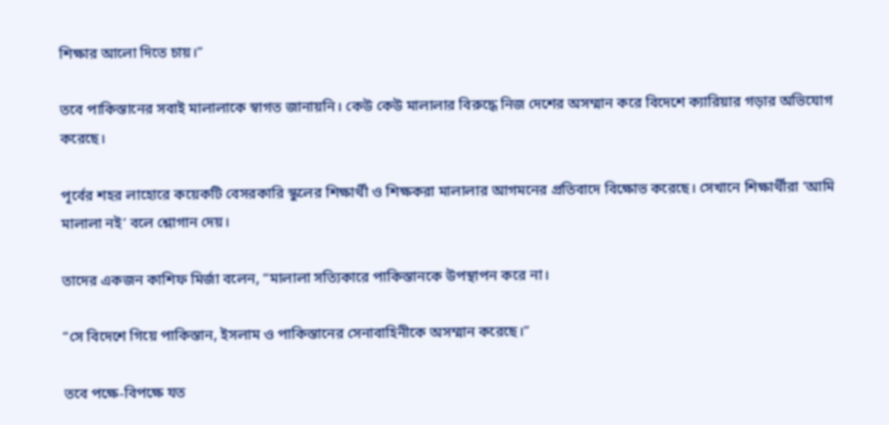শিক্ষার আলো দিতে চায়।”

তবে পাকিস্তানের সবাই মালালাকে স্বাগত জানায়নি। কেউ কেউ মালালার বিরুদ্ধে নিজ দেশের অসম্মান করে বিদেশে ক্যারিয়ার গড়ার অভিযোগ করেছে।

পূর্বের শহর লাহোরে কয়েকটি বেসরকারি স্কুলের শিক্ষার্থী ও শিক্ষকরা মালালার আগমনের প্রতিবাদে বিক্ষোভ করেছে। সেখানে শিক্ষার্থীরা ‘আমি মালালা নই’ বলে শ্লোগান দেয়।

তাদের একজন কাশিফ মির্জা বলেন, “মালালা সত্যিকারে পাকিস্তানকে উপস্থাপন করে না।

“সে বিদেশে গিয়ে পাকিস্তান, ইসলাম ও পাকিস্তানের সেনাবাহিনীকে অসম্মান করেছে।”

তবে পক্ষে-বিপক্ষে যত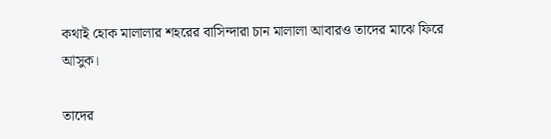কথাই হোক মালালার শহরের বাসিন্দারা চান মালালা আবারও তাদের মাঝে ফিরে আসুক।

তাদের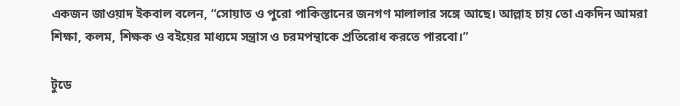একজন জাওয়াদ ইকবাল বলেন, “সোয়াত ও পুরো পাকিস্তানের জনগণ মালালার সঙ্গে আছে। আল্লাহ চায় তো একদিন আমরা শিক্ষা, কলম, শিক্ষক ও বইয়ের মাধ্যমে সন্ত্রাস ও চরমপন্থাকে প্রতিরোধ করতে পারবো।”

টুডে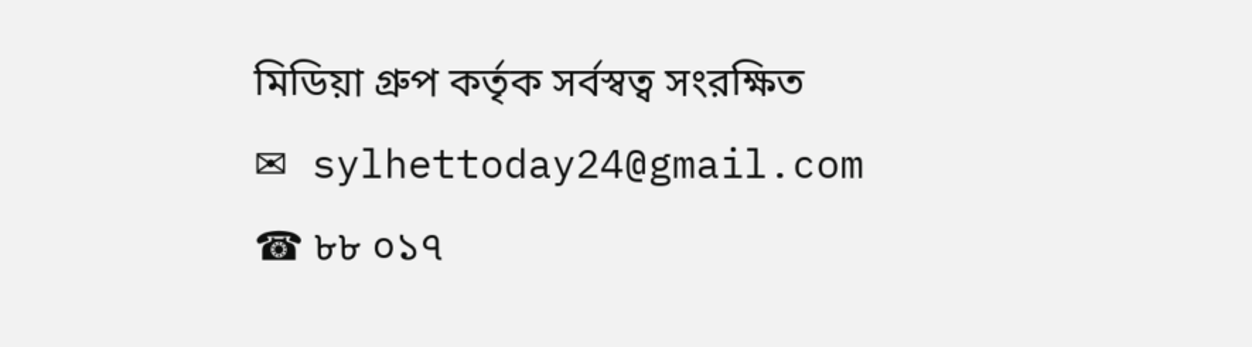মিডিয়া গ্রুপ কর্তৃক সর্বস্বত্ব সংরক্ষিত
✉ sylhettoday24@gmail.com ☎ ৮৮ ০১৭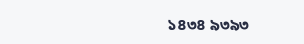১৪৩৪ ৯৩৯৩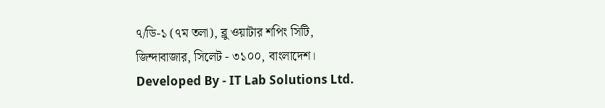৭/ডি-১ (৭ম তলা), ব্লু ওয়াটার শপিং সিটি,
জিন্দাবাজার, সিলেট - ৩১০০, বাংলাদেশ।
Developed By - IT Lab Solutions Ltd.